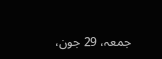جمعہ، 29 جون،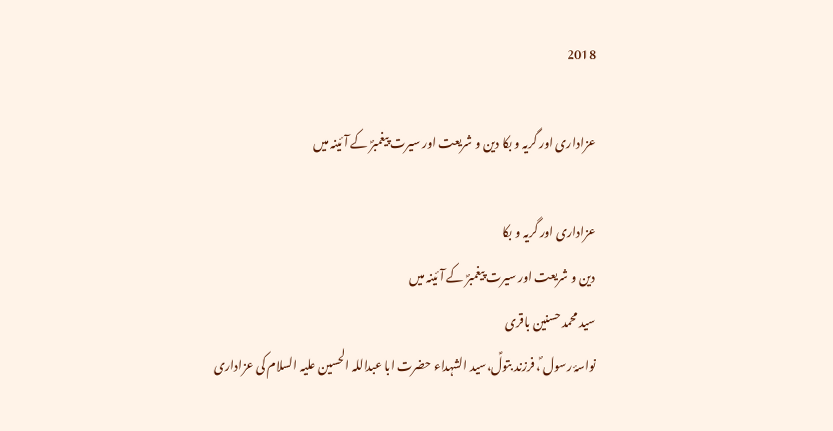2018

عزاداری اور گریہ و بکا دین و شریعت اور سیرت پیغمبرؐ کے آئینہ میں

عزاداری اور گریہ و بکا
دین و شریعت اور سیرت پیغمبرؐ کے آئینہ میں
سید محمد حسنین باقری
نواسۂ رسول ؐ، فرزند بتولؑ،سید الشہداء حضرت ابا عبداللہ الحسین علیہ السلام کی عزاداری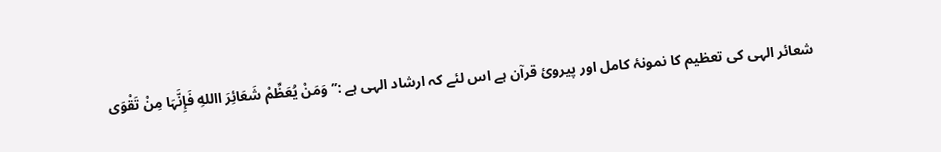شعائر الہی کی تعظیم کا نمونۂ کامل اور پیرویٔ قرآن ہے اس لئے کہ ارشاد الہی ہے :’’وَمَنْ یُعَظِّمْ شَعَائِرَ االلهِ فَإِنَّہَا مِنْ تَقْوَی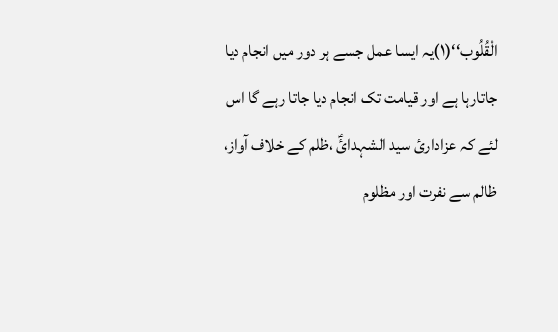الْقُلُوب‘‘(۱)یہ ایسا عمل جسے ہر دور میں انجام دیا جاتارہا ہے اور قیامت تک انجام دیا جاتا رہے گا اس لئے کہ عزاداریٔ سید الشہدائؑ ،ظلم کے خلاف آواز، ظالم سے نفرت اور مظلوم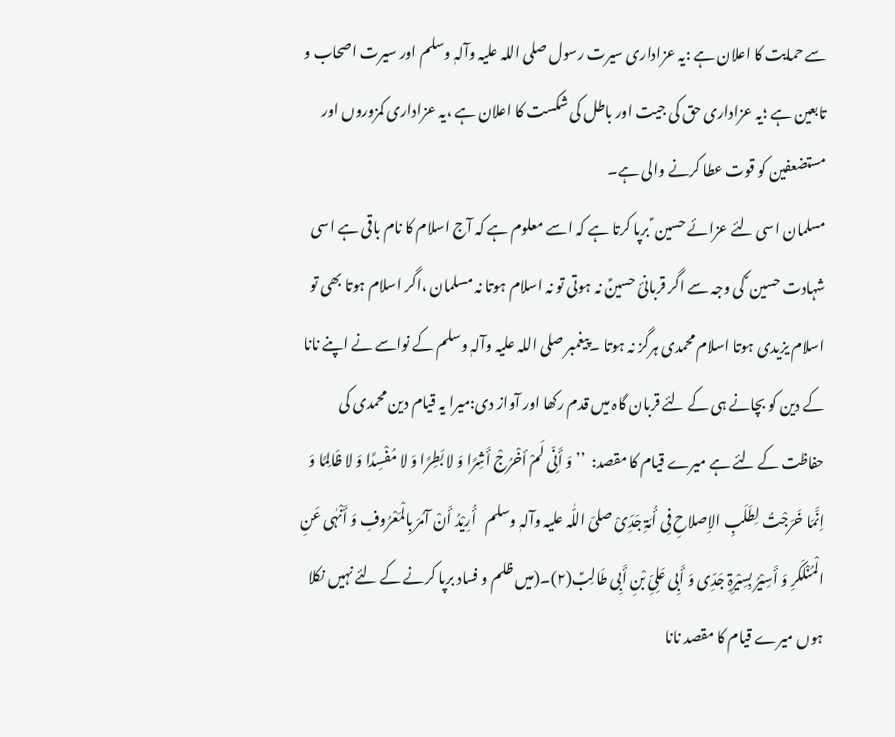سے حمایت کا اعلان ہے :یہ عزاداری سیرت رسول صلی اللہ علیہ وآلہٖ وسلم اور سیرت اصحاب و تابعین ہے ؛یہ عزاداری حق کی جیت اور باطل کی شکست کا اعلان ہے ،یہ عزاداری کمزوروں اور مستضعفین کو قوت عطا کرنے والی ہے۔
مسلمان اسی لئے عزائے حسین ؑ برپا کرتا ہے کہ اسے معلوم ہے کہ آج اسلام کا نام باقی ہے اسی شہادت حسین ؑ کی وجہ سے اگر قربانیٔ حسینؑ نہ ہوتی تو نہ اسلام ہوتا نہ مسلمان ،اگر اسلام ہوتا بھی تو اسلام یزیدی ہوتا اسلام محمدی ہرگز نہ ہوتا ۔پیغمبر صلی اللہ علیہ وآلہٖ وسلم کے نواسے نے اپنے نانا کے دین کو بچانے ہی کے لئے قربان گاہ میں قدم رکھا اور آواز دی:میرا یہ قیام دین محمدی کی حفاظت کے لئے ہے میرے قیام کا مقصد:  ’’وَ أَنِّی لَمْ أخْرُجْ أَشِرًا وَ لا بَطِرًا وَ لا مُفْسِدًا وَ لا ظَالِمًا وَ اِنَّمَا خَرَجْتُ لِطَلَبِ الاِصلاحِ فِی أُمَۃِ جَدِّیْ صلیّ اللّٰہ علیہ وآلہٖ وسلم   أُرِیْدُ أَنْ آمُرَ بِالْمَعْرُوفِ وَ أَنْہٰی عَنِ الْمُنْلکَرِ وَ أَسِیْرُ بِسِیْرِۃِ جَدِّی وَ أَبِی عَلِیِّ بْنِ أَبِی طَالِبؑ(۲)۔(میں ظلم و فساد برپا کرنے کے لئے نہیں نکلا ہوں میرے قیام کا مقصد نانا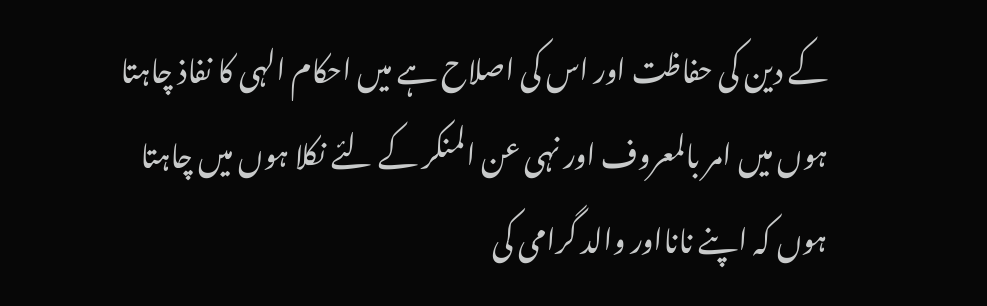کے دین کی حفاظت اور اس کی اصلاح ہے میں احکام الہی کا نفاذ چاہتا ہوں میں امر بالمعروف اور نہی عن المنکر کے لئے نکلا ہوں میں چاہتا ہوں کہ اپنے نانااور والد گرامی کی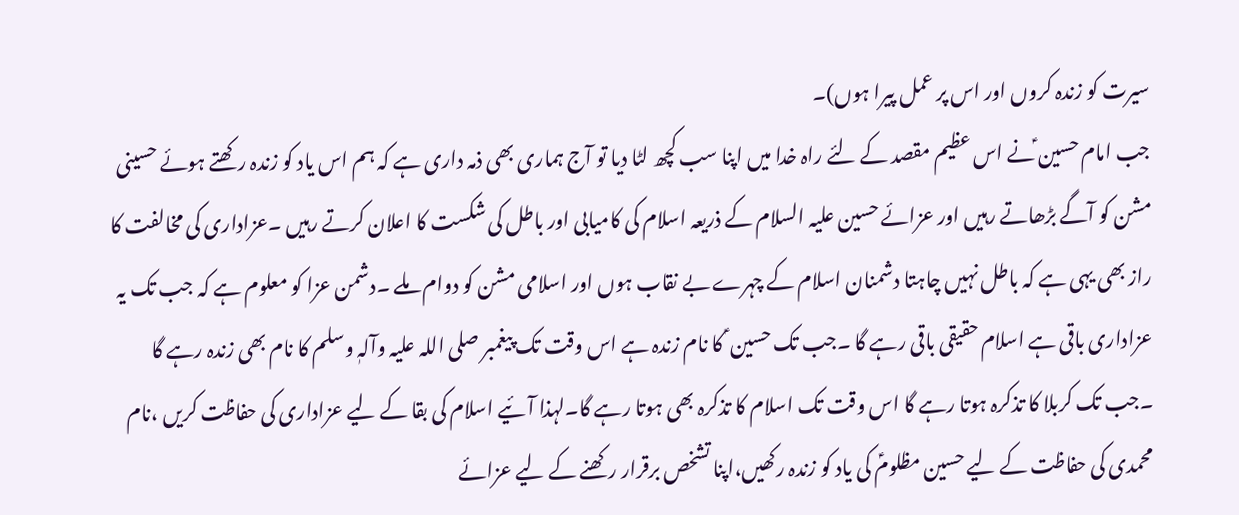سیرت کو زندہ کروں اور اس پر عمل پیرا ہوں)۔
جب امام حسین ؑنے اس عظیم مقصد کے لئے راہ خدا میں اپنا سب کچھ لٹا دیا تو آج ہماری بھی ذمہ داری ہے کہ ہم اس یاد کو زندہ رکھتے ہوئے حسینی مشن کو آگے بڑھاتے رہیں اور عزائے حسین علیہ السلام کے ذریعہ اسلام کی کامیابی اور باطل کی شکست کا اعلان کرتے رہیں ۔عزاداری کی مخالفت کا راز بھی یہی ہے کہ باطل نہیں چاہتا دشمنان اسلام کے چہرے بے نقاب ہوں اور اسلامی مشن کو دوام ملے ۔دشمن عزا کو معلوم ہے کہ جب تک یہ عزاداری باقی ہے اسلام حقیقی باقی رہے گا ۔جب تک حسین ؑ کا نام زندہ ہے اس وقت تک پیغمبر صلی اللہ علیہ وآلہٖ وسلم کا نام بھی زندہ رہے گا ۔جب تک کربلا کا تذکرہ ہوتا رہے گا اس وقت تک اسلام کا تذکرہ بھی ہوتا رہے گا۔لہذا آئیے اسلام کی بقا کے لیے عزاداری کی حفاظت کریں ،نام محمدی کی حفاظت کے لیے حسین مظلومؑ کی یاد کو زندہ رکھیں،اپنا تشخص برقرار رکھنے کے لیے عزائے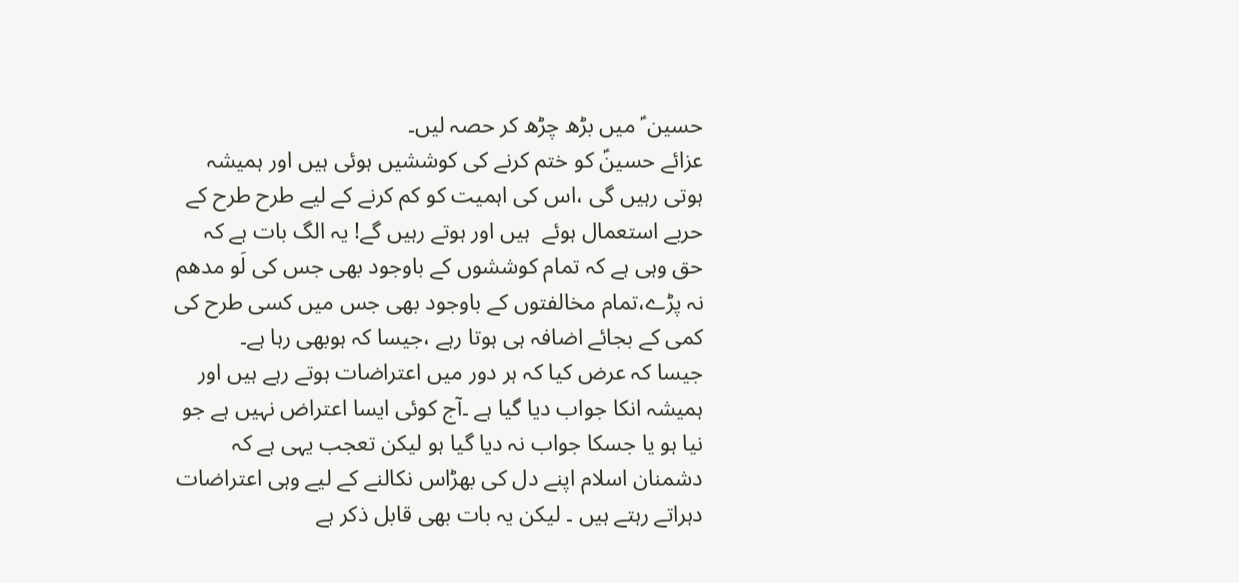حسین ؑ میں بڑھ چڑھ کر حصہ لیں۔
عزائے حسینؑ کو ختم کرنے کی کوششیں ہوئی ہیں اور ہمیشہ ہوتی رہیں گی ،اس کی اہمیت کو کم کرنے کے لیے طرح طرح کے حربے استعمال ہوئے  ہیں اور ہوتے رہیں گے! یہ الگ بات ہے کہ حق وہی ہے کہ تمام کوششوں کے باوجود بھی جس کی لَو مدھم نہ پڑے،تمام مخالفتوں کے باوجود بھی جس میں کسی طرح کی کمی کے بجائے اضافہ ہی ہوتا رہے ،جیسا کہ ہوبھی رہا ہے۔
جیسا کہ عرض کیا کہ ہر دور میں اعتراضات ہوتے رہے ہیں اور ہمیشہ انکا جواب دیا گیا ہے ۔آج کوئی ایسا اعتراض نہیں ہے جو نیا ہو یا جسکا جواب نہ دیا گیا ہو لیکن تعجب یہی ہے کہ دشمنان اسلام اپنے دل کی بھڑاس نکالنے کے لیے وہی اعتراضات دہراتے رہتے ہیں ۔ لیکن یہ بات بھی قابل ذکر ہے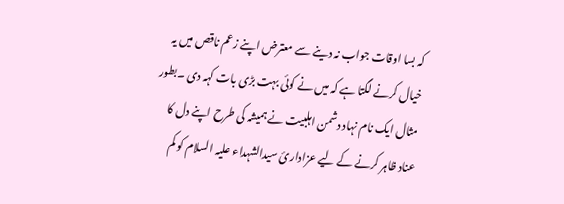کہ بسا اوقات جواب نہ دینے سے معترض اپنے زعم ناقص میں یہ خیال کرنے لگتا ہے کہ میں نے کوئی بہت بڑی بات کہہ دی ۔بطور مثال ایک نام نہاد دشمن اہلبیت نے ہمیشہ کی طرح اپنے دل کا عناد ظاہر کرنے کے لیے عزاداریٔ سیدالشہداء علیہ السلام کو کم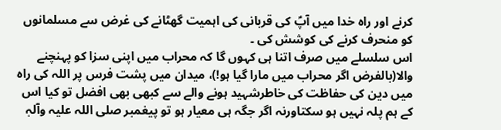کرنے اور راہ خدا میں آپؑ کی قربانی کی اہمیت گھٹانے کی غرض سے مسلمانوں کو منحرف کرنے کی کوشش کی ۔
اس سلسلے میں صرف اتنا ہی کہوں گا کہ محراب میں اپنی سزا کو پہنچنے والا(بالفرض اگر محراب میں مارا گیا ہو!)، میدان میں پشت فرس پر اللہ کی راہ میں دین کی حفاظت کی خاطرشہید ہونے والے سے کبھی بھی افضل تو کیا اس کے ہم پلہ نہیں ہو سکتاورنہ اگر جگہ ہی معیار ہو تو پیغمبر صلی اللہ علیہ وآلہٖ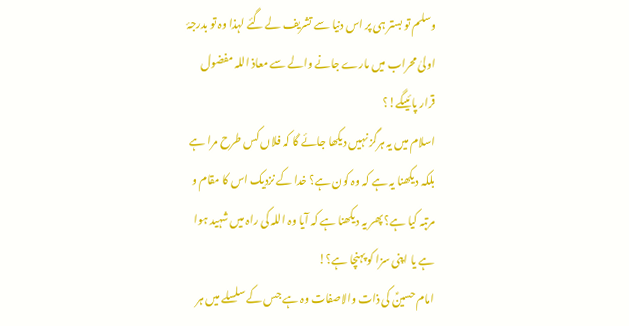وسلم تو بستر ہی پر اس دنیا سے تشریف لے گئے لہذا وہ تو بدرجۂ اولیٰ محراب میں مارے جانے والے سے معاذ اللہ مفضول قرار پائیںگے!؟
اسلام میں یہ ہرگز نہیں دیکھا جائے گا کہ فلاں کس طرح مرا ہے بلکہ دیکھنا یہ ہے کہ وہ کون ہے؟ خدا کے نزدیک اس کا مقام و مرتبہ کیا ہے؟ پھر یہ دیکھنا ہے کہ آیا وہ اللہ کی راہ میں شہید ہوا ہے یا اپنی سزا کو پہنچا ہے؟!
امام حسینؑ کی ذات والاصفات وہ ہے جس کے سلسلے میں ہر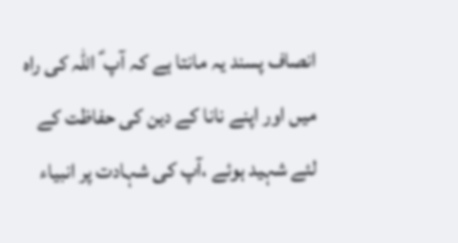انصاف پسند یہ مانتا ہے کہ آپ ؑ اللہ کی راہ میں اور اپنے نانا کے دین کی حفاظت کے لئے شہید ہوئے ،آپ کی شہادت پر انبیاء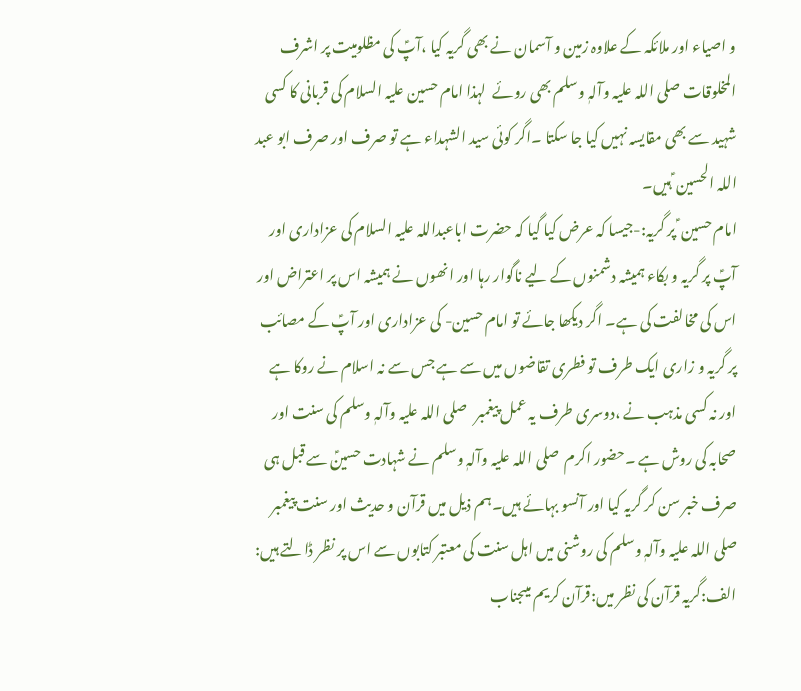و اصیاء اور ملائکہ کے علاوہ زمین و آسمان نے بھی گریہ کیا ،آپؑ کی مظلومیت پر اشرف المخلوقات صلی اللہ علیہ وآلہٖ وسلم بھی روئے  لہذا امام حسین علیہ السلام کی قربانی کا کسی شہید سے بھی مقایسہ نہیں کیا جا سکتا ۔اگر کوئی سید الشہداء ہے تو صرف اور صرف ابو عبد اللہ الحسین ؑ ہیں۔
امام حسین ؑ پر گریہ:-جیسا کہ عرض کیا گیا کہ حضرت اباعبداللہ علیہ السلام کی عزاداری اور آپؑ پر گریہ و بکاء ہمیشہ دشمنوں کے لیے ناگوار رہا اور انھوں نے ہمیشہ اس پر اعتراض اور اس کی مخالفت کی ہے۔ اگر دیکھا جائے تو امام حسین- کی عزاداری اور آپؑ کے مصائب پر گریہ و زاری ایک طرف تو فطری تقاضوں میں سے ہے جس سے نہ اسلام نے روکا ہے اور نہ کسی مذہب نے ،دوسری طرف یہ عمل پیغمبر   صلی اللہ علیہ وآلہٖ وسلم کی سنت اور صحابہ کی روش ہے ۔حضور اکرم  صلی اللہ علیہ وآلہٖ وسلم نے شہادت حسینؑ سے قبل ہی صرف خبر سن کر گریہ کیا اور آنسو بہائے ہیں۔ہم ذیل میں قرآن و حدیث اور سنت پیغمبر  صلی اللہ علیہ وآلہٖ وسلم کی روشنی میں اہل سنت کی معتبر کتابوں سے اس پر نظر ڈالتے ہیں:
الف:گریہ قرآن کی نظر میں:قرآن کریم میںجناب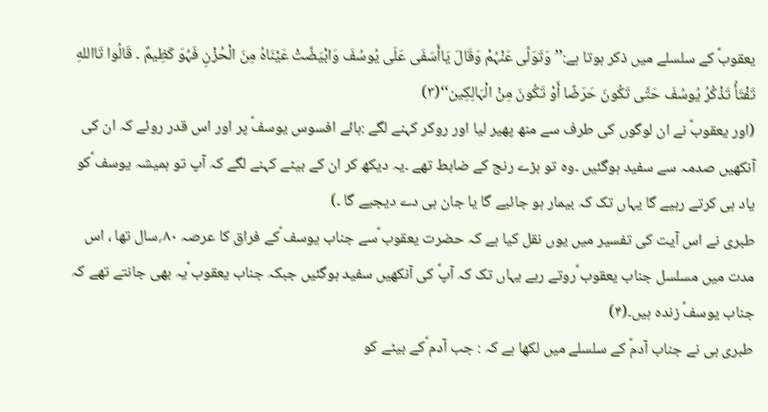یعقوبؑ کے سلسلے میں ذکر ہوتا ہے:’’ وَتَوَلَّی عَنْہُمْ وَقَالَ یَاأَسَفَی عَلَی یُوسُفَ وَابْیَضَّتْ عَیْنَاہُ مِنَ الْحُزْنِ فَہُوَ کَظِیمٌ ۔ قَالُوا تَااللهِ تَفْتَأُ تَذْکُرُ یُوسُفَ حَتَّی تَکُونَ حَرَضًا أَوْ تَکُونَ مِنْ الْہَالِکِین‘‘(۳)
(اور یعقوبؑ نے ان لوگوں کی طرف سے منھ پھیر لیا اور روکر کہنے لگے :ہائے افسوس یوسفؑ پر اور اس قدر روئے کہ ان کی آنکھیں صدمہ سے سفید ہوگئیں ۔وہ تو بڑے رنج کے ضابط تھے ۔یہ دیکھ کر ان کے بیٹے کہنے لگے کہ آپ تو ہمیشہ یوسف ؑکو یاد ہی کرتے رہیے گا یہاں تک کہ بیمار ہو جائیے گا یا جان ہی دے دیجیے گا ۔)
طبری نے اس آیت کی تفسیر میں یوں نقل کیا ہے کہ حضرت یعقوب ؑسے جناب یوسف ؑکے فراق کا عرصہ ۸۰؍سال تھا ، اس مدت میں مسلسل جناب یعقوب ؑروتے رہے یہاں تک کہ آپؑ کی آنکھیں سفید ہوگئیں جبکہ جناب یعقوب ؑیہ بھی جانتے تھے کہ جناب یوسفؑ زندہ ہیں۔(۴)
طبری ہی نے جناب آدمؑ کے سلسلے میں لکھا ہے کہ : جب آدم ؑکے بیٹے کو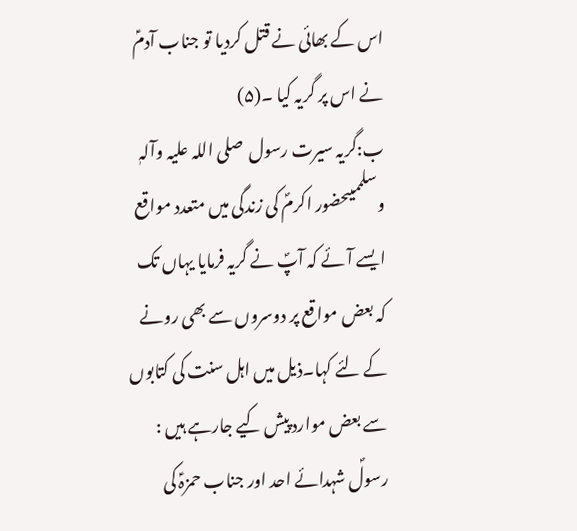اس کے بھائی نے قتل کردیا تو جناب آدمؑ نے اس پر گریہ کیا ۔(۵)
ب:گریہ سیرت رسول  صلی اللہ علیہ وآلہٖ وسلممیںحضور اکرمؐ کی زندگی میں متعدد مواقع ایسے آئے کہ آپؐ نے گریہ فرمایا یہاں تک کہ بعض مواقع پر دوسروں سے بھی رونے کے لئے کہا۔ذیل میں اہل سنت کی کتابوں سے بعض موارد پیش کیے جارہے ہیں :
رسولؐ شہدائے احد اور جناب حمزہؑ کی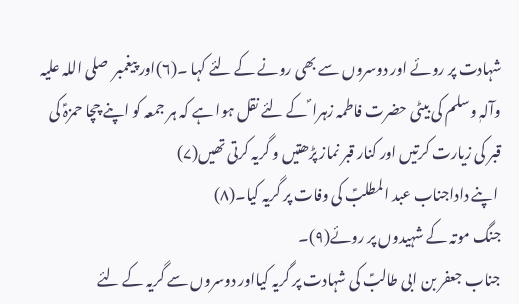شہادت پر روئے اور دوسروں سے بھی رونے کے لئے کہا ۔(۶)اور پیغمبر  صلی اللہ علیہ وآلہٖ وسلم کی بیٹی حضرت فاطمہ زہرا ؐ کے لئے نقل ہوا ہے کہ ہر جمعہ کو اپنے چچا حمزہؑ کی قبر کی زیارت کرتیں اور کنار قبر نماز پڑھتیں و گریہ کرتی تھیں(۷)
 اپنے داداجناب عبد المطلبؑ کی وفات پر گریہ کیا۔(۸)
جنگ موتہ کے شہیدوں پر روئے(۹)۔
جناب جعفر بن ابی طالبؑ کی شہادت پر گریہ کیااور دوسروں سے گریہ کے لئے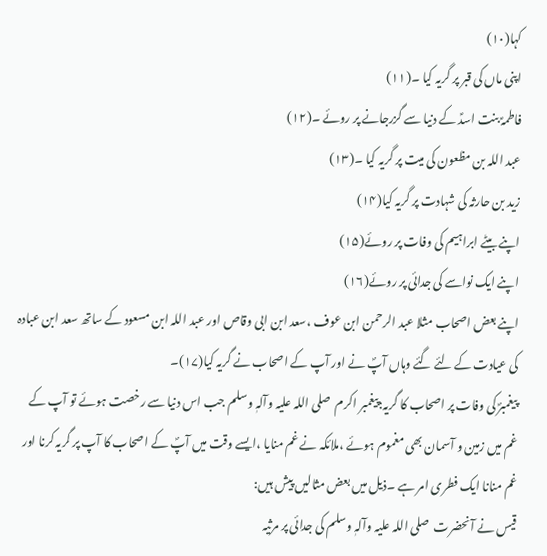کہا(۱۰)
اپنی ماں کی قبر پر گریہ کیا ۔(۱۱)
فاطمہؑ بنت اسدؑ کے دنیا سے گزرجانے پر روئے ۔(۱۲)
عبد اللہ بن مظعون کی میت پر گریہ کیا ۔(۱۳)
زید بن حارثہ کی شہادت پر گریہ کیا(۱۴)
اپنے بیٹے ابراہیم کی وفات پر روئے(۱۵)
اپنے ایک نواسے کی جدائی پر روئے(۱۶)
اپنے بعض اصحاب مثلا عبد الرحمن ابن عوف ،سعد ابن ابی وقاص اور عبد اللہ ابن مسعود کے ساتھ سعد ابن عبادہ کی عیادت کے لئے گئے وہاں آپؐ نے اور آپ کے اصحاب نے گریہ کیا(۱۷)۔
پیغمبرؐ کی وفات پر اصحاب کا گریہ:پیغمبر اکرم  صلی اللہ علیہ وآلہٖ وسلم جب اس دنیا سے رخصت ہوئے تو آپ کے غم میں زمین و آسمان بھی مغموم ہوئے ،ملائکہ نے غم منایا ،ایسے وقت میں آپؐ کے اصحاب کا آپ پر گریہ کرنا اور غم منانا ایک فطری امر ہے ۔ذیل میں بعض مثالیں پیش ہیں:
قیس نے آنحضرت  صلی اللہ علیہ وآلہٖ وسلم کی جدائی پر مرثیہ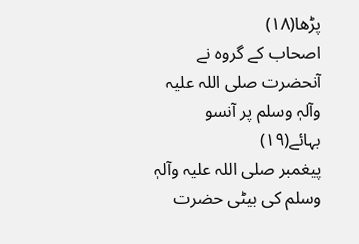پڑھا(۱۸)
اصحاب کے گروہ نے آنحضرت صلی اللہ علیہ وآلہٖ وسلم پر آنسو بہائے(۱۹)
پیغمبر صلی اللہ علیہ وآلہٖ وسلم کی بیٹی حضرت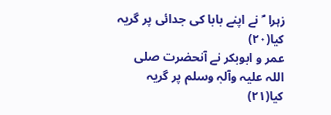زہرا  ؐ نے اپنے بابا کی جدائی پر گریہ کیا(۲۰)
عمر و ابوبکر نے آنحضرت صلی اللہ علیہ وآلہٖ وسلم پر گریہ کیا(۲۱)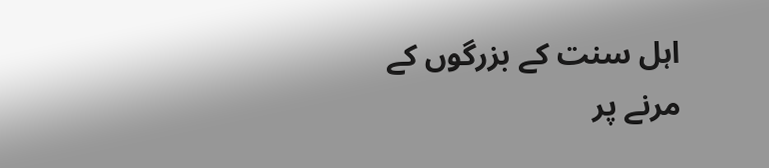اہل سنت کے بزرگوں کے مرنے پر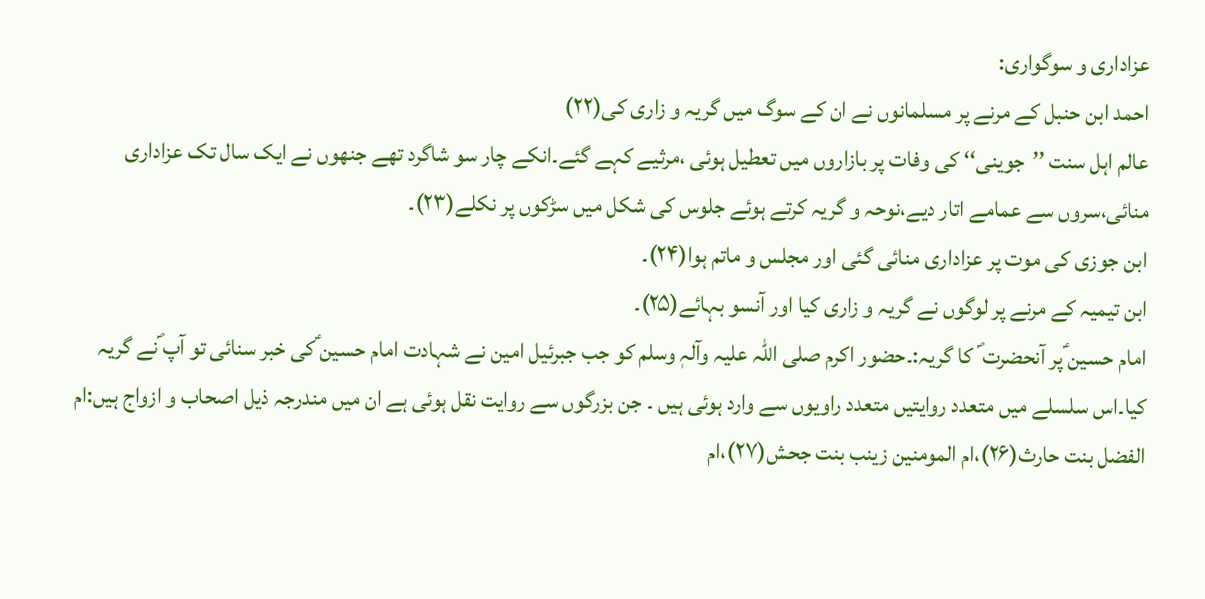عزاداری و سوگواری:
احمد ابن حنبل کے مرنے پر مسلمانوں نے ان کے سوگ میں گریہ و زاری کی(۲۲)
عالم اہل سنت ’’جوینی‘‘ کی وفات پر بازاروں میں تعطیل ہوئی ،مرثیے کہے گئے۔انکے چار سو شاگرد تھے جنھوں نے ایک سال تک عزاداری منائی،سروں سے عمامے اتار دیے،نوحہ و گریہ کرتے ہوئے جلوس کی شکل میں سڑکوں پر نکلے(۲۳)۔
ابن جوزی کی موت پر عزاداری منائی گئی اور مجلس و ماتم ہوا(۲۴)۔
ابن تیمیہ کے مرنے پر لوگوں نے گریہ و زاری کیا اور آنسو بہائے(۲۵)۔
امام حسین ؑپر آنحضرت ؐ کا گریہ:۔حضور اکرم صلی اللہ علیہ وآلہٖ وسلم کو جب جبرئیل امین نے شہادت امام حسین ؑکی خبر سنائی تو آپ ؐنے گریہ کیا۔اس سلسلے میں متعدد روایتیں متعدد راویوں سے وارد ہوئی ہیں ۔ جن بزرگوں سے روایت نقل ہوئی ہے ان میں مندرجہ ذیل اصحاب و ازواج ہیں:ام الفضل بنت حارث(۲۶)،ام المومنین زینب بنت جحش(۲۷)،ام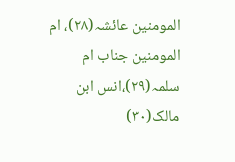المومنین عائشہ(۲۸)، ام المومنین جناب ام سلمہ(۲۹)،انس ابن مالک(۳۰)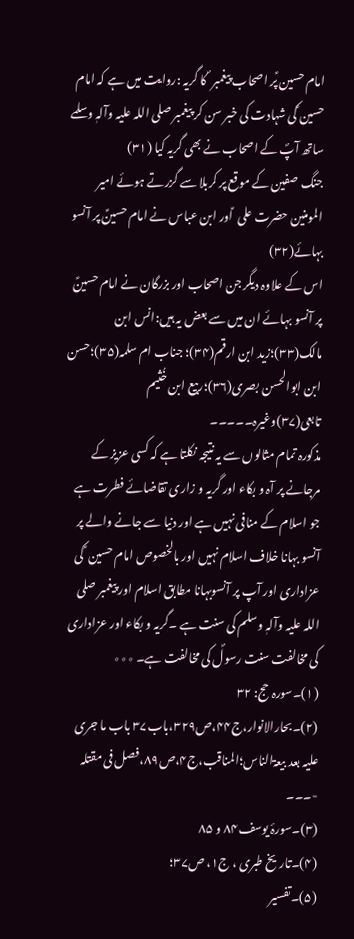امام حسین ؑپر اصحاب پیغمبر ؐ کا گریہ :روایت میں ہے کہ امام حسین ؑکی شہادت کی خبر سن کر پیغمبر صلی اللہ علیہ وآلہٖ وسلمے ساتھ آپؐ کے اصحاب نے بھی گریہ کیا (۳۱)
جنگ صفین کے موقع پر کربلا سے گزرتے ہوئے امیر المومنین حضرت علی  ؑاور ابن عباس نے امام حسینؑ پر آنسو بہائے(۳۲)
اس کے علاوہ دیگر جن اصحاب اور بزرگان نے امام حسینؑ پر آنسو بہائے ان میں سے بعض یہ ہیں:انس ابن مالک(۳۳)؛زید ابن ارقم(۳۴)؛ جناب ام سلمہ(۳۵)؛حسن ابن ابوالحسن بصری(۳۶)؛ربیع ابن خُثیم تابعی(۳۷)وغیرہ۔۔۔۔۔
مذکورہ تمام مثالوں سے یہ نتیجہ نکلتا ہے کہ کسی عزیز کے مرجانے پر آہ و بکاء اور گریہ و زاری تقاضائے فطرت ہے جو اسلام کے منافی نہیں ہے اور دنیا سے جانے والے پر آنسو بہانا خلاف اسلام نہیں اور بالخصوص امام حسین ؑ کی عزاداری اور آپ پر آنسوبہانا مطابق اسلام اور پیغمبر صلی اللہ علیہ وآلہٖ وسلم کی سنت ہے ۔گریہ و بکاء اور عزاداری کی مخالفت سنت رسولؐ کی مخالفت ہے۔ ٭٭٭
(۱)۔سورہ حج: ۳۲
(۲)۔بحارالانوار،ج۴۴،ص۳۲۹،باب۳۷ باب ما جری علیہ بعد بیعۃالناس؛المناقب،ج۴،ص۸۹،فصل فی مقتلہ -۔۔۔
(۳)۔سورۂ یوسف۸۴ و ۸۵
(۴)۔تاریخ طبری ، ج۱، ص۳۷؛
(۵)۔تفسیر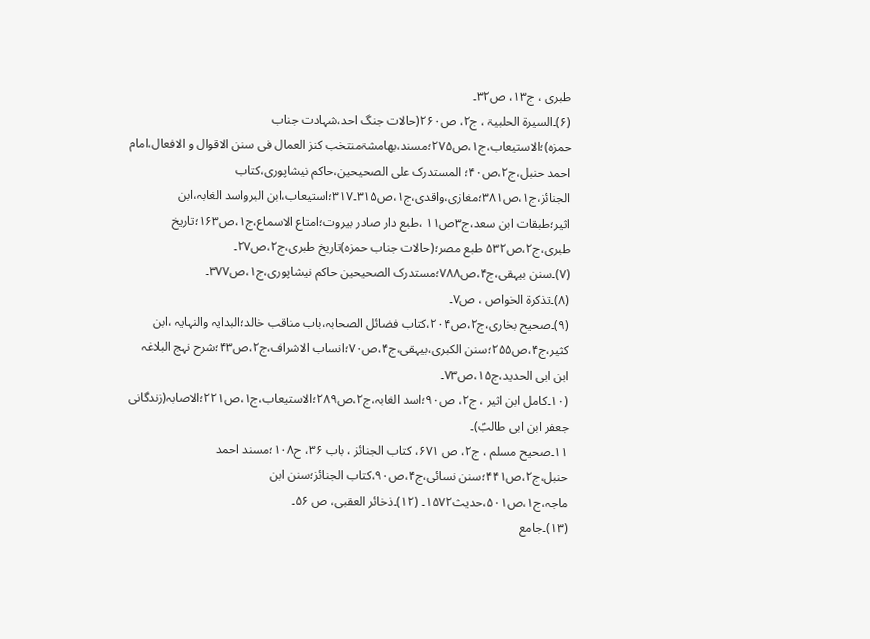طبری ، ج۱۳، ص۳۲۔
(۶)۔السیرۃ الحلبیۃ ، ج۲، ص۲۶۰(حالات جنگ احد،شہادت جناب حمزہ)؛الاستیعاب،ج۱،ص۲۷۵؛مسند،بھامشۃمنتخب کنز العمال فی سنن الاقوال و الافعال،امام احمد حنبل،ج۲،ص۴۰؛ المستدرک علی الصحیحین،حاکم نیشاپوری،کتاب الجنائز،ج۱،ص۳۸۱؛مغازی،واقدی،ج۱،ص۳۱۵۔۳۱۷؛استیعاب،ابن البرواسد الغابہ،ابن اثیر؛طبقات ابن سعد،ج۳ص۱۱ ،طبع دار صادر بیروت؛امتاع الاسماع،ج۱،ص۱۶۳؛تاریخ طبری،ج۲،ص۵۳۲ طبع مصر؛(حالات جناب حمزہ)تاریخ طبری،ج۲،ص۲۷۔
(۷)۔سنن بیہقی،ج۴،ص۷۸۸؛مستدرک الصحیحین حاکم نیشاپوری،ج۱،ص۳۷۷۔
(۸)۔تذکرۃ الخواص ، ص۷۔
(۹)۔صحیح بخاری،ج۲،ص۲۰۴،کتاب فضائل الصحابہ،باب مناقب خالد؛البدایہ والنہایہ ،ابن کثیر،ج۴،ص۲۵۵؛سنن الکبری،بیہقی،ج۴،ص۷۰؛انساب الاشراف،ج۲،ص۴۳؛شرح نہج البلاغہ ابن ابی الحدید،ج۱۵،ص۷۳۔
(۱۰۔کامل ابن اثیر ، ج۲، ص۹۰؛اسد الغابہ،ج۲،ص۲۸۹؛الاستیعاب،ج۱،ص۲۲۱؛الاصابہ(زندگانی جعفر ابن ابی طالبؑ)۔
۱۱۔صحیح مسلم ، ج۲، ص ۶۷۱، کتاب الجنائز ، باب ۳۶، ح۱۰۸؛مسند احمد حنبل،ج۲،ص۴۴۱؛سنن نسائی،ج۴،ص۹۰،کتاب الجنائز؛سنن ابن ماجہ،ج۱،ص۵۰۱،حدیث۱۵۷۲۔ (۱۲)۔ذخائر العقبی، ص ۵۶۔
(۱۳)۔جامع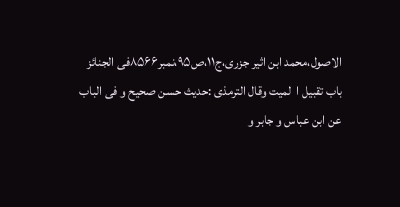الاصول،محمد ابن اثیر جزری،ج۱۱،ص۹۵،نمبر۸۵۶۶فی الجنائز باب تقبیل ا  لمیت وقال الترمذی :حدیث حسن صحیح و فی الباب عن ابن عباس و جابر و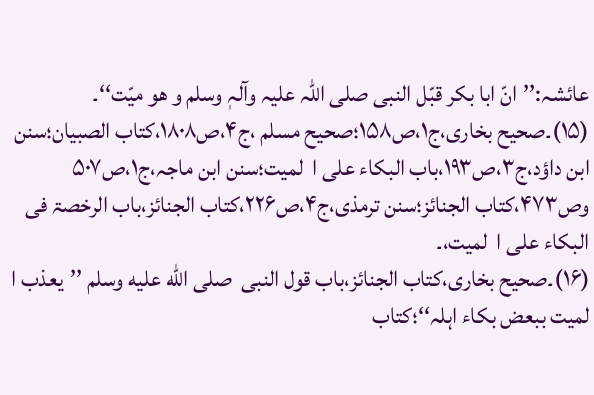عائشہ:’’انّ ابا بکر قبّل النبی صلی اللہ علیہ وآلہٖ وسلم و ھو میّت‘‘۔
(۱۵)۔صحیح بخاری،ج۱،ص۱۵۸؛صحیح مسلم ،ج۴،ص۱۸۰۸،کتاب الصبیان؛سنن ابن داؤد،ج۳،ص۱۹۳،باب البکاء علی ا  لمیت؛سنن ابن ماجہ،ج۱،ص۵۰۷ وص۴۷۳،کتاب الجنائز؛سنن ترمذی،ج۴،ص۲۲۶،کتاب الجنائز،باب الرخصۃ فی البکاء علی ا  لمیت،۔
(۱۶)۔صحیح بخاری،کتاب الجنائز،باب قول النبی  صلى الله عليه وسلم ’’یعذب ا  لمیت ببعض بکاء اہلہ‘‘؛کتاب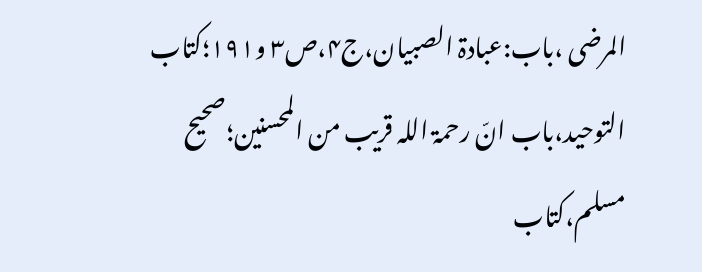المرضی ،باب:عبادۃ الصبیان،ج۴،ص۳ و۱۹۱؛کتاب التوحید،باب انّ رحمۃ اللہ قریب من المحسنین؛صحیح مسلم،کتاب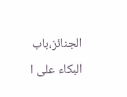الجنائز،باب البکاء علی ا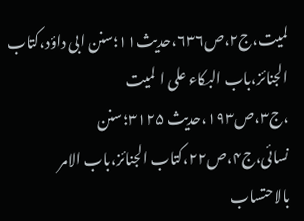لمیت،ج۲،ص۶۳۶،حدیث۱۱؛سنن ابی داؤد،کتاب الجنائز،باب البکاء علی ا  لمیت ،ج۳،ص۱۹۳،حدیث ۳۱۲۵؛سنن نسائی،ج۴،ص۲۲،کتاب الجنائز،باب الامر بالاحتساب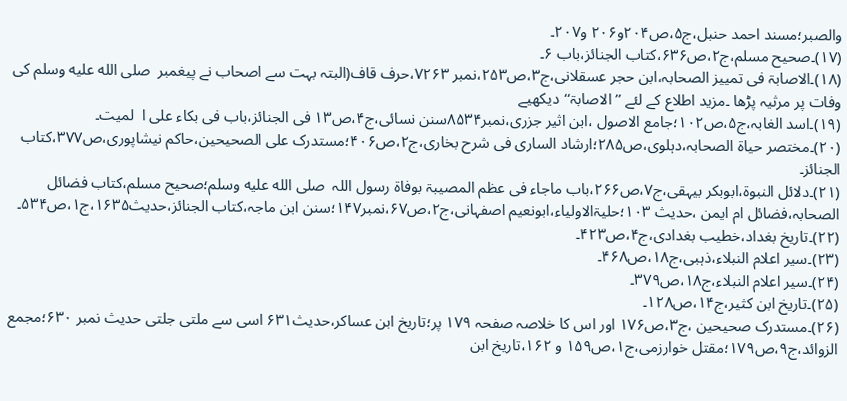والصبر؛مسند احمد حنبل،ج۵،ص۲۰۴و۲۰۶ و۲۰۷۔
(۱۷)۔صحیح مسلم،ج۲،ص۶۳۶،کتاب الجنائز،باب ۶۔
(۱۸)۔الاصابۃ فی تمییز الصحابہ،ابن حجر عسقلانی،ج۳،ص۲۵۳،نمبر ۷۲۶۳،حرف قاف(البتہ بہت سے اصحاب نے پیغمبر  صلى الله عليه وسلم کی وفات پر مرثیہ پڑھا ۔مزید اطلاع کے لئے ’’الاصابۃ‘‘دیکھیے
(۱۹)۔اسد الغابہ،ج۵،ص۱۰۲؛جامع الاصول ،ابن اثیر جزری،نمبر۸۵۳۴سنن نسائی،ج۴،ص۱۳ فی الجنائز،باب فی بکاء علی ا  لمیت۔
(۲۰)۔مختصر حیاۃ الصحابہ،دہلوی،ص۲۸۵؛ارشاد الساری فی شرح بخاری،ج۲،ص۴۰۶؛مستدرک علی الصحیحین،حاکم نیشاپوری،ص۳۷۷،کتاب الجنائز۔
(۲۱)۔دلائل النبوۃ،ابوبکر بیہقی،ج۷،ص۲۶۶،باب ماجاء فی عظم المصیبۃ بوفاۃ رسول اللہ  صلى الله عليه وسلم؛صحیح مسلم،کتاب فضائل الصحابہ،فضائل ام ایمن ،حدیث ۱۰۳؛حلیۃالاولیاء،ابونعیم اصفہانی،ج۲،ص۶۷،نمبر۱۴۷؛سنن ابن ماجہ،کتاب الجنائز،حدیث۱۶۳۵،ج۱،ص۵۳۴۔
(۲۲)۔تاریخ بغداد،خطیب بغدادی،ج۴،ص۴۲۳۔
(۲۳)۔سیر اعلام النبلاء،ذہبی،ج۱۸،ص۴۶۸۔
(۲۴)۔سیر اعلام النبلاء،ج۱۸،ص۳۷۹۔
(۲۵)۔تاریخ ابن کثیر،ج۱۴،ص۱۲۸۔
(۲۶)۔مستدرک صحیحین ،ج۳،ص۱۷۶ اور اس کا خلاصہ صفحہ ۱۷۹ پر؛تاریخ ابن عساکر،حدیث۶۳۱ اسی سے ملتی جلتی حدیث نمبر ۶۳۰؛مجمع الزوائد،ج۹،ص۱۷۹؛مقتل خوارزمی،ج۱،ص۱۵۹ و ۱۶۲،تاریخ ابن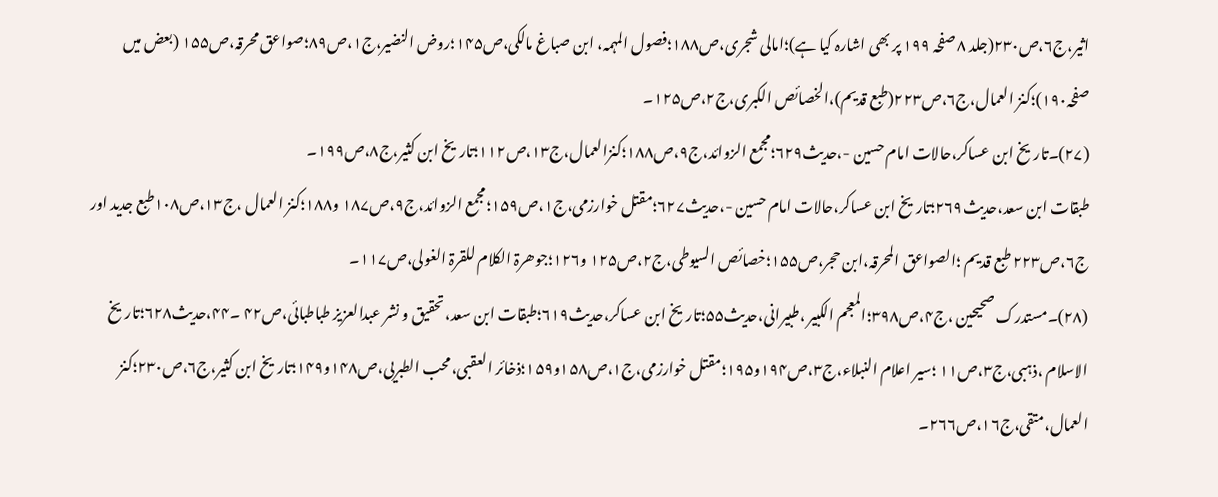اثیر،ج۶،ص۲۳۰(جلد ۸ صفحہ ۱۹۹ پر بھی اشارہ کیا ہے)؛امالی شجری،ص۱۸۸؛فصول المہمہ، ابن صباغ مالکی،ص۱۴۵؛روض النضیر،ج۱،ص۸۹؛صواعق محرقہ،ص۱۵۵ (بعض میں صفحہ۱۹۰)؛کنز العمال،ج۶،ص۲۲۳(طبع قدیم)،الخصائص الکبری،ج۲،ص۱۲۵۔
(۲۷)۔تاریخ ابن عساکر،حالات امام حسین -،حدیث۶۲۹؛مجمع الزوائد،ج۹،ص۱۸۸؛کنزالعمال،ج۱۳،ص۱۱۲؛تاریخ ابن کثیر،ج۸،ص۱۹۹۔
طبقات ابن سعد،حدیث۲۶۹؛تاریخ ابن عساکر،حالات امام حسین -،حدیث۶۲۷؛مقتل خوارزمی،ج۱،ص۱۵۹؛مجمع الزوائد،ج۹،ص۱۸۷ و۱۸۸؛کنز العمال ،ج۱۳،ص۱۰۸طبع جدید اور ج۶،ص۲۲۳ طبع قدیم ؛الصواعق المحرقہ،ابن حجر،ص۱۵۵؛خصائص السیوطی،ج۲،ص۱۲۵ و۱۲۶؛جوھرۃ الکلام للقرۃ الغولی،ص۱۱۷۔
(۲۸)۔مستدرک صحیحین ،ج۴،ص۳۹۸؛المعجم الکبیر ،طبیرانی،حدیث۵۵؛تاریخ ابن عساکر،حدیث۶۱۹؛طبقات ابن سعد،تحقیق و نشر عبدالعزیز طباطبائی،ص۴۲ ۔۴۴،حدیث۶۲۸؛تاریخ الاسلام ،ذہبی،ج۳،ص۱۱ ؛سیر اعلام النبلاء،ج۳،ص۱۹۴و۱۹۵؛مقتل خوارزمی،ج۱،ص۱۵۸و۱۵۹؛ذخائر العقبی،محب الطبریی،ص۱۴۸و۱۴۹؛تاریخ ابن کثیر،ج۶،ص۲۳۰؛کنز العمال،متقی،ج۱۶،ص۲۶۶۔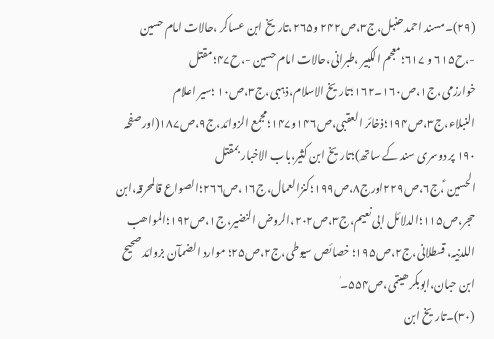(۲۹)۔مسند احمد حنبل،ج۳،ص۲۴۲ و۲۶۵،تاریخ ابن عساکر ،حالات امام حسین -،ح۶۱۵ و ۶۱۷؛معجم الکبیر ،طبرانی،حالات امام حسین -،ح۴۷؛مقتل خوارزمی،ج۱،ص۱۶۰۔۱۶۲؛تاریخ الاسلام،ذہبی،ج۳،ص۱۰ ؛سیر اعلام النبلاء،ج۳،ص۱۹۴؛ذخائر العقبی،ص۱۴۶و۱۴۷؛مجمع الزوائد،ج۹،ص۱۸۷(اور صفحہ ۱۹۰ پر دوسری سند کے ساتھ)؛تاریخ ابن کثیر،باب الاخبار بمقتل الحسین ؑ،ج۶،ص۲۲۹اورج۸،ص۱۹۹؛کنزالعمال،ج۱۶،ص۲۶۶؛الصواع قالمحرقہ،ابن حجر،ص۱۱۵؛الدلائل ابی نعیم،ج۳،ص۲۰۲،الروض النضیر،ج۱،ص۱۹۲؛المواھب اللدنیہ، قسطلانی،ج۲،ص۱۹۵؛ خصائص سیوطی،ج۲،ص۲۵؛ موارد الضمآن بزوائد صحیح ابن حبان،ابوبکر ھیتمی،ص۵۵۴۔ٰ
(۳۰)۔تاریخ ابن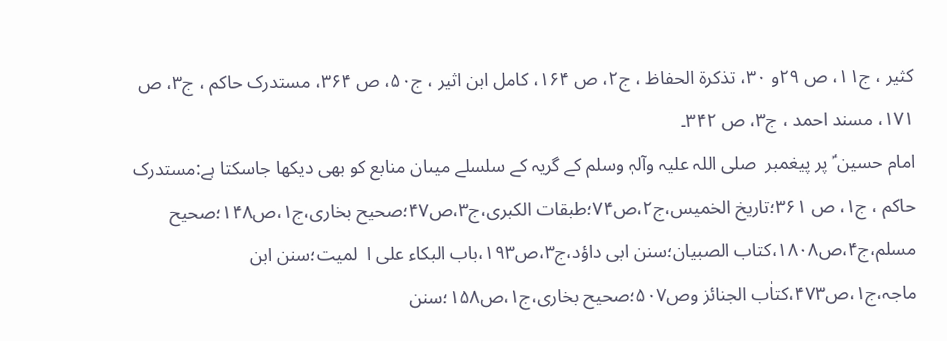کثیر ، ج۱۱، ص ۲۹و ۳۰، تذکرۃ الحفاظ ، ج۲، ص ۱۶۴، کامل ابن اثیر ، ج۵۰، ص ۳۶۴، مستدرک حاکم ، ج۳، ص ۱۷۱، مسند احمد ، ج۳، ص ۳۴۲۔
امام حسین ؑ پر پیغمبر  صلی اللہ علیہ وآلہٖ وسلم کے گریہ کے سلسلے میںان منابع کو بھی دیکھا جاسکتا ہے:مستدرک حاکم ، ج۱، ص ۳۶۱؛تاریخ الخمیس،ج۲،ص۷۴؛طبقات الکبری،ج۳،ص۴۷؛صحیح بخاری،ج۱،ص۱۴۸؛صحیح مسلم،ج۴،ص۱۸۰۸،کتاب الصبیان؛سنن ابی داؤد،ج۳،ص۱۹۳،باب البکاء علی ا  لمیت؛سنن ابن ماجہ،ج۱،ص۴۷۳،کتاٰب الجنائز وص۵۰۷؛صحیح بخاری،ج۱،ص۱۵۸؛سنن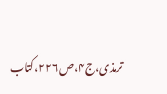ترمذی،ج۴،ص۲۲۶،کتاب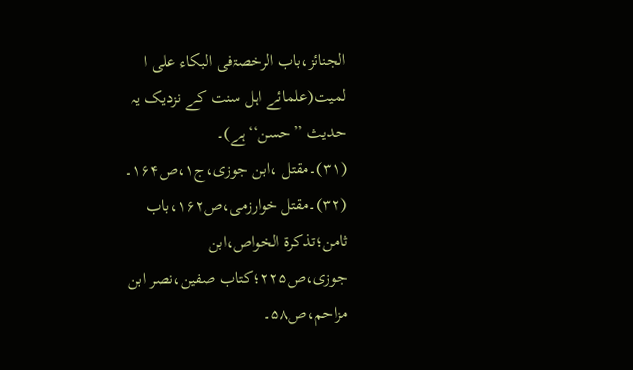الجنائز،باب الرخصۃفی البکاء علی ا  لمیت(علمائے اہل سنت کے نزدیک یہ حدیث ’’حسن‘‘ہے)۔
(۳۱)۔مقتل ،ابن جوزی،ج۱،ص۱۶۴۔
(۳۲)۔مقتل خوارزمی،ص۱۶۲،باب ثامن؛تذکرۃ الخواص،ابن جوزی،ص۲۲۵؛کتاب صفین،نصر ابن مزاحم،ص۵۸۔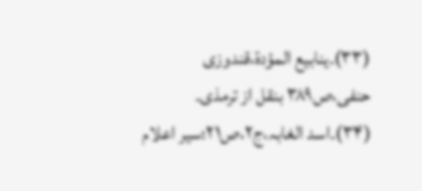(۳۳)۔ینابیع المؤدۃ،قندوزی حنفی،ص۳۸۹ بنقل از ترمذی۔
(۳۴)۔اسد الغابہ،ج۲،ص۲۱؛سیر اعلام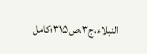النبلاء،ج۳،ص۳۱۵؛کامل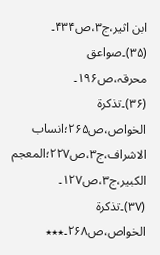ابن اثیر،ج۳،ص۴۳۴۔
(۳۵)۔صواعق محرقہ،ص۱۹۶۔
(۳۶)۔تذکرۃ الخواص،ص۲۶۵؛انساب الاشراف،ج۳،ص۲۲۷؛المعجم الکبیر،ج۳،ص۱۲۷۔
(۳۷)۔تذکرۃ الخواص،ص۲۶۸۔٭٭٭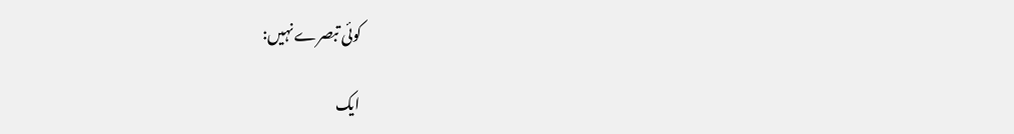کوئی تبصرے نہیں:

ایک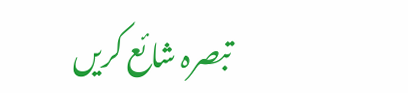تبصرہ شائع کریں